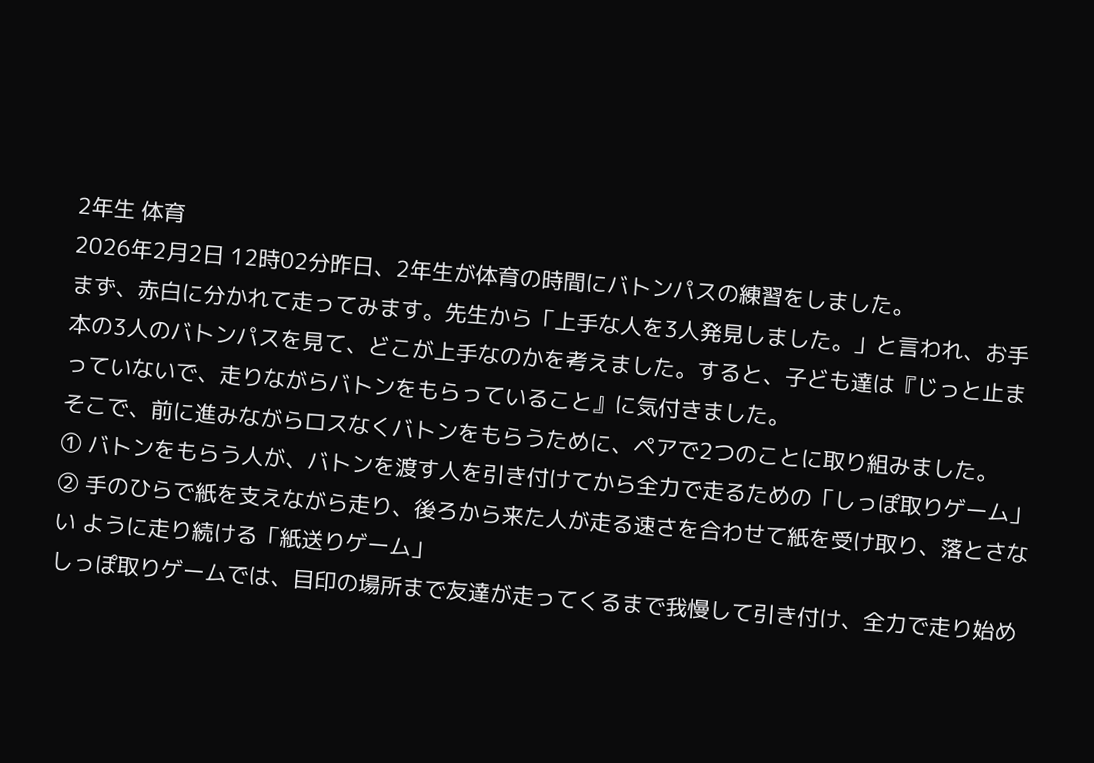2年生 体育
2026年2月2日 12時02分昨日、2年生が体育の時間にバトンパスの練習をしました。
まず、赤白に分かれて走ってみます。先生から「上手な人を3人発見しました。」と言われ、お手本の3人のバトンパスを見て、どこが上手なのかを考えました。すると、子ども達は『じっと止まっていないで、走りながらバトンをもらっていること』に気付きました。
そこで、前に進みながらロスなくバトンをもらうために、ペアで2つのことに取り組みました。
① バトンをもらう人が、バトンを渡す人を引き付けてから全力で走るための「しっぽ取りゲーム」
② 手のひらで紙を支えながら走り、後ろから来た人が走る速さを合わせて紙を受け取り、落とさない ように走り続ける「紙送りゲーム」
しっぽ取りゲームでは、目印の場所まで友達が走ってくるまで我慢して引き付け、全力で走り始め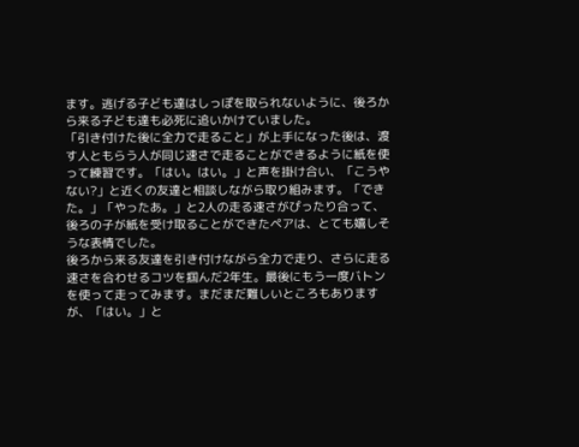ます。逃げる子ども達はしっぽを取られないように、後ろから来る子ども達も必死に追いかけていました。
「引き付けた後に全力で走ること」が上手になった後は、渡す人ともらう人が同じ速さで走ることができるように紙を使って練習です。「はい。はい。」と声を掛け合い、「こうやない?」と近くの友達と相談しながら取り組みます。「できた。」「やったあ。」と2人の走る速さがぴったり合って、後ろの子が紙を受け取ることができたペアは、とても嬉しそうな表情でした。
後ろから来る友達を引き付けながら全力で走り、さらに走る速さを合わせるコツを掴んだ2年生。最後にもう一度バトンを使って走ってみます。まだまだ難しいところもありますが、「はい。」と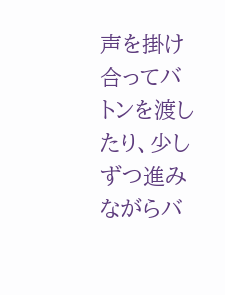声を掛け合ってバトンを渡したり、少しずつ進みながらバ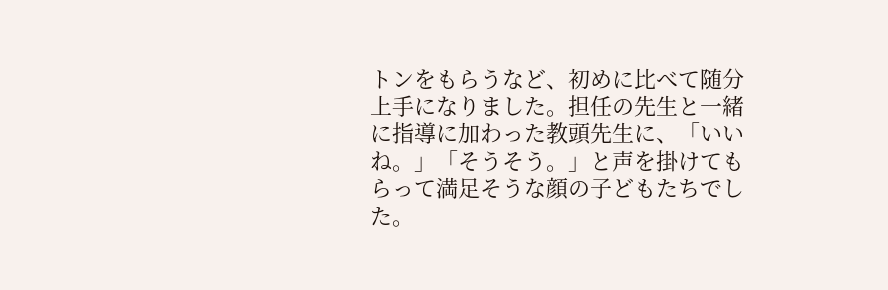トンをもらうなど、初めに比べて随分上手になりました。担任の先生と一緒に指導に加わった教頭先生に、「いいね。」「そうそう。」と声を掛けてもらって満足そうな顔の子どもたちでした。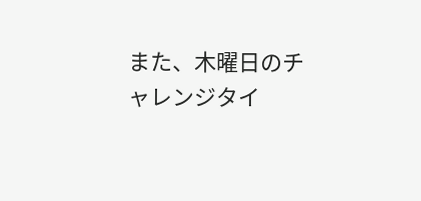また、木曜日のチャレンジタイ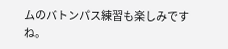ムのバトンパス練習も楽しみですね。